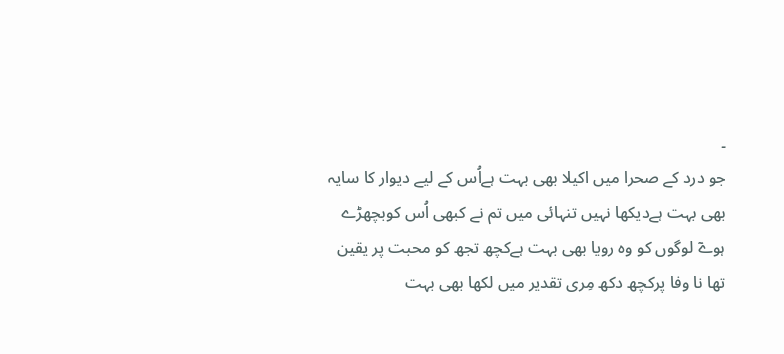۔
جو درد کے صحرا میں اکیلا بھی بہت ہےاُس کے لیے دیوار کا سایہ بھی بہت ہےدیکھا نہیں تنہائی میں تم نے کبھی اُس کوبچھڑے ہوےٓ لوگوں کو وہ رویا بھی بہت ہےکچھ تجھ کو محبت پر یقین تھا نا وفا پرکچھ دکھ مِری تقدیر میں لکھا بھی بہت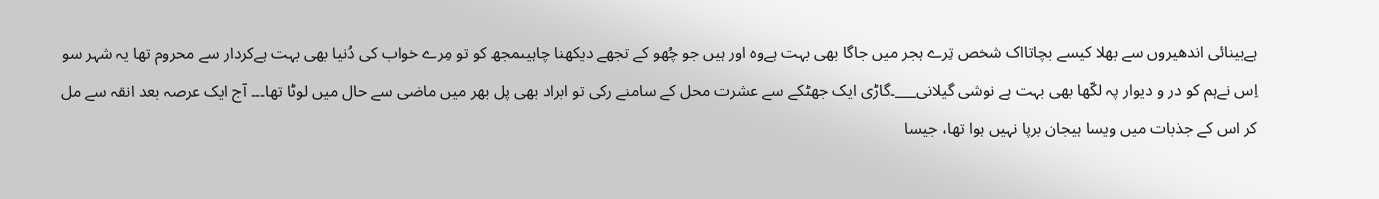ہےبینائی اندھیروں سے بھلا کیسے بچاتااک شخص تِرے ہجر میں جاگا بھی بہت ہےوہ اور ہیں جو چُھو کے تجھے دیکھنا چاہیںمجھ کو تو مِرے خواب کی دُنیا بھی بہت ہےکردار سے محروم تھا یہ شہر سو اِس نےہم کو در و دیوار پہ لکّھا بھی بہت ہے نوشی گیلانی___۔گاڑی ایک جھٹکے سے عشرت محل کے سامنے رکی تو ابراد بھی پل بھر میں ماضی سے حال میں لوٹا تھا۔۔۔ آج ایک عرصہ بعد انقہ سے مل کر اس کے جذبات میں ویسا ہیجان برپا نہیں ہوا تھا، جیسا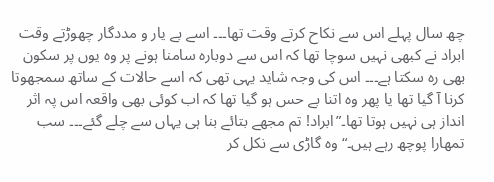چھ سال پہلے اس سے نکاح کرتے وقت تھا۔۔۔ اسے بے یار و مددگار چھوڑتے وقت ابراد نے کبھی نہیں سوچا تھا کہ اس سے دوبارہ سامنا ہونے پر وہ یوں پر سکون بھی رہ سکتا ہے۔۔۔ اس کی وجہ شاید یہی تھی کہ اسے حالات کے ساتھ سمجھوتا کرنا آ گیا تھا یا پھر وہ اتنا بے حس ہو گیا تھا کہ اب کوئی بھی واقعہ اس پہ اثر انداز ہی نہیں ہوتا تھا۔”ابراد! تم مجھے بتائے بنا ہی یہاں سے چلے گئے۔۔۔ سب تمھارا پوچھ رہے ہیں۔“ وہ گاڑی سے نکل کر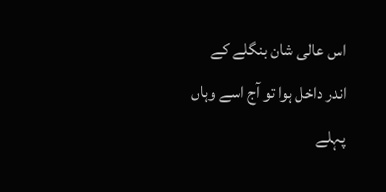اس عالی شان بنگلے کے اندر داخل ہوا تو آج اسے وہاں پہلے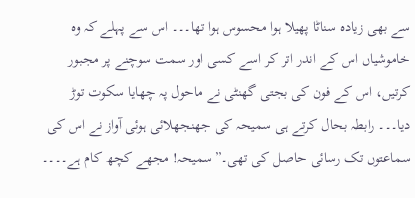سے بھی زیادہ سناٹا پھیلا ہوا محسوس ہوا تھا۔۔۔ اس سے پہلے کہ وہ خاموشیاں اس کے اندر اتر کر اسے کسی اور سمت سوچنے پر مجبور کرتیں، اس کے فون کی بجتی گھنٹی نے ماحول پہ چھایا سکوت توڑ دیا۔۔۔ رابطہ بحال کرتے ہی سمیحہ کی جھنجھلائی ہوئی آواز نے اس کی سماعتوں تک رسائی حاصل کی تھی۔”سمیحہ! مجھے کچھ کام ہے۔۔۔۔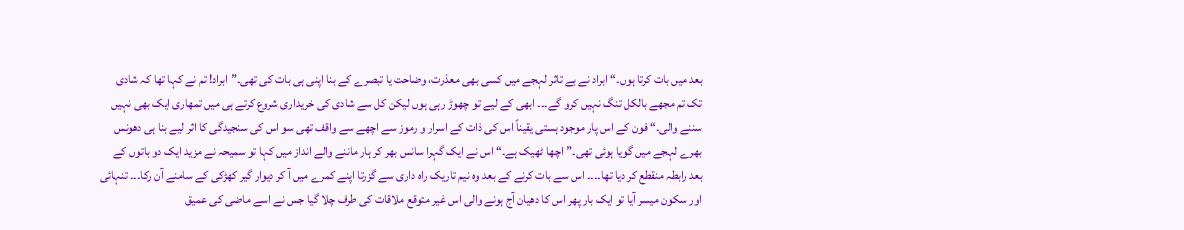بعد میں بات کرتا ہوں۔“ ابراد نے بے تاثر لہجے میں کسی بھی معذرت، وضاحت یا تبصرے کے بنا اپنی ہی بات کی تھی۔”ابراد! تم نے کہا تھا کہ شادی تک تم مجھے بالکل تنگ نہیں کرو گے۔۔۔ ابھی کے لیے تو چھوڑ رہی ہوں لیکن کل سے شادی کی خریداری شروع کرتے ہی میں تمھاری ایک بھی نہیں سننے والی۔“ فون کے اس پار موجود ہستی یقیناً اس کی ذات کے اسرار و رموز سے اچھے سے واقف تھی سو اس کی سنجیدگی کا اثر لیے بنا ہی دھونس بھرے لہجے میں گویا ہوئی تھی۔”اچھا ٹھیک ہے۔“ اس نے ایک گہرا سانس بھر کر ہار ماننے والے انداز میں کہا تو سمیحہ نے مزید ایک دو باتوں کے بعد رابطہ منقطع کر دیا تھا۔۔۔۔ اس سے بات کرنے کے بعد وہ نیم تاریک راہ داری سے گزرتا اپنے کمرے میں آ کر دیوار گیر کھڑکی کے سامنے آن رکا۔۔۔ تنہائی اور سکون میسر آیا تو ایک بار پھر اس کا دھیان آج ہونے والی اس غیر متوقع ملاقات کی طرف چلا گیا جس نے اسے ماضی کی عمیق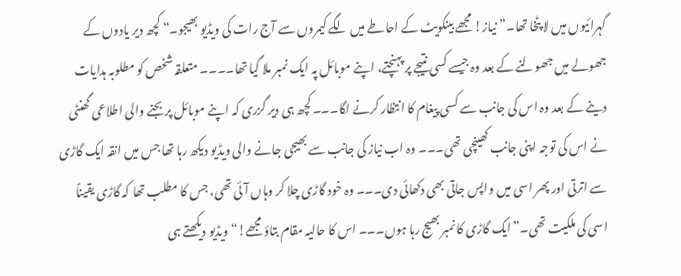گہرائیوں میں لا پٹخا تھا۔”نیاز! مجھے بینکویٹ کے احاطے میں لگے کیمروں سے آج رات کی ویڈیو بھیجو۔“ کچھ دیر یادوں کے جھولے میں جھولنے کے بعد وہ جیسے کسی نتیجے پر پہنچتے، اپنے موبائل پہ ایک نمبر ملا گیا تھا۔۔۔۔ متعلقہ شخص کو مطلوبہ ہدایات دینے کے بعد وہ اس کی جانب سے کسی پیغام کا انتظار کرنے لگا۔۔۔ کچھ ہی دیر گزری کہ اپنے موبائل پر بجنے والی اطلاعی گھنٹی نے اس کی توجہ اپنی جانب کھینچی تھی۔۔۔ وہ اب نیاز کی جانب سے بھیجی جانے والی ویڈیو دیکھ رہا تھا جس میں انقہ ایک گاڑی سے اترتی اور پھر اسی میں واپس جاتی بھی دکھائی دی۔۔۔ وہ خود گاڑی چلا کر وہاں آئی تھی، جس کا مطلب تھا کہ گاڑی یقیناً اسی کی ملکیت تھی۔”ایک گاڑی کا نمبر بھیج رہا ہوں۔۔۔ اس کا حالیہ مقام بتاؤ مجھے!“ ویڈیو دیکھتے ہی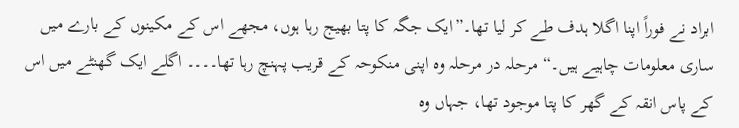ابراد نے فوراً اپنا اگلا ہدف طے کر لیا تھا۔”ایک جگہ کا پتا بھیج رہا ہوں، مجھے اس کے مکینوں کے بارے میں ساری معلومات چاہیے ہیں۔“ مرحلہ در مرحلہ وہ اپنی منکوحہ کے قریب پہنچ رہا تھا۔۔۔۔ اگلے ایک گھنٹے میں اس کے پاس انقہ کے گھر کا پتا موجود تھا، جہاں وہ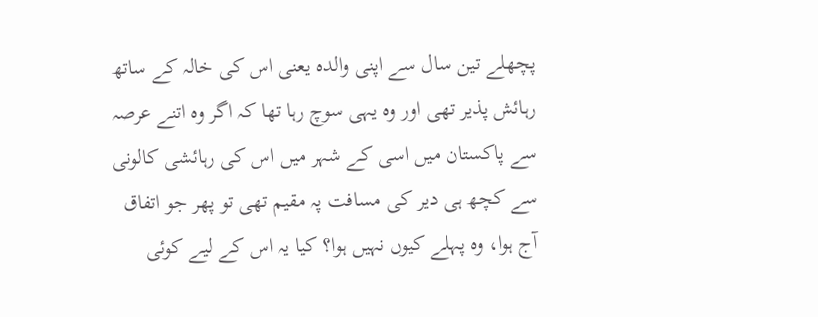پچھلے تین سال سے اپنی والدہ یعنی اس کی خالہ کے ساتھ رہائش پذیر تھی اور وہ یہی سوچ رہا تھا کہ اگر وہ اتنے عرصہ سے پاکستان میں اسی کے شہر میں اس کی رہائشی کالونی سے کچھ ہی دیر کی مسافت پہ مقیم تھی تو پھر جو اتفاق آج ہوا، وہ پہلے کیوں نہیں ہوا؟ کیا یہ اس کے لیے کوئی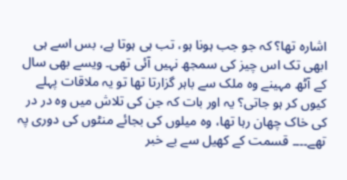اشارہ تھا؟ کہ جو جب ہونا ہو، تب ہی ہوتا ہے، بس اسے ہی ابھی تک اس چیز کی سمجھ نہیں آئی تھی۔ ویسے بھی سال کے آٹھ مہینے وہ ملک سے باہر گزارتا تھا تو یہ ملاقات پہلے کیوں کر ہو جاتی؟ یہ اور بات کہ جن کی تلاش میں وہ در در کی خاک چھان رہا تھا، وہ میلوں کی بجائے منٹوں کی دوری پہ تھے۔۔۔۔ قسمت کے کھیل سے بے خبر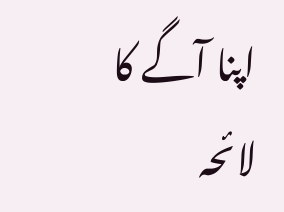اپنا آگے کا لائحہ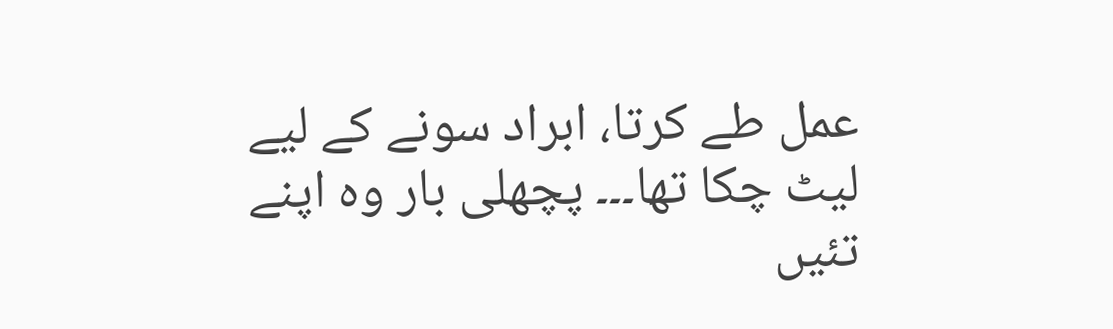عمل طے کرتا، ابراد سونے کے لیے لیٹ چکا تھا۔۔۔ پچھلی بار وہ اپنے تئیں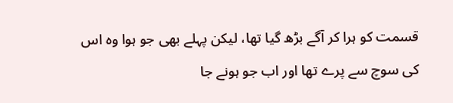قسمت کو ہرا کر آگے بڑھ گیا تھا، لیکن پہلے بھی جو ہوا وہ اس کی سوچ سے پرے تھا اور اب جو ہونے جا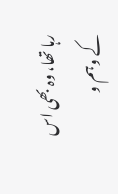رہا تھا، وہ بھی اس کے وہم و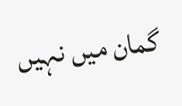گمان میں نہیں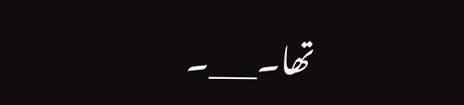تھا۔___۔